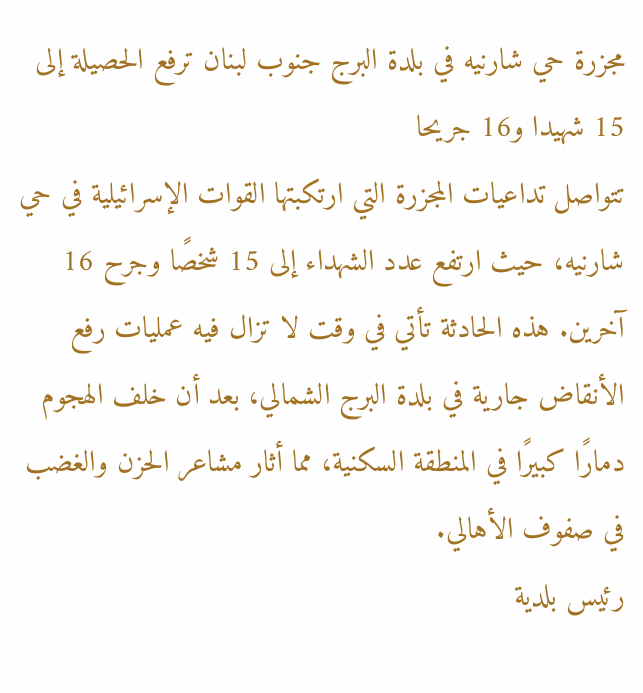مجزرة حي شارنيه في بلدة البرج جنوب لبنان ترفع الحصيلة إلى 15 شهيدا و16 جريحا
تتواصل تداعيات المجزرة التي ارتكبتها القوات الإسرائيلية في حي شارنيه، حيث ارتفع عدد الشهداء إلى 15 شخصًا وجرح 16 آخرين. هذه الحادثة تأتي في وقت لا تزال فيه عمليات رفع الأنقاض جارية في بلدة البرج الشمالي، بعد أن خلف الهجوم دمارًا كبيرًا في المنطقة السكنية، مما أثار مشاعر الحزن والغضب في صفوف الأهالي.
رئيس بلدية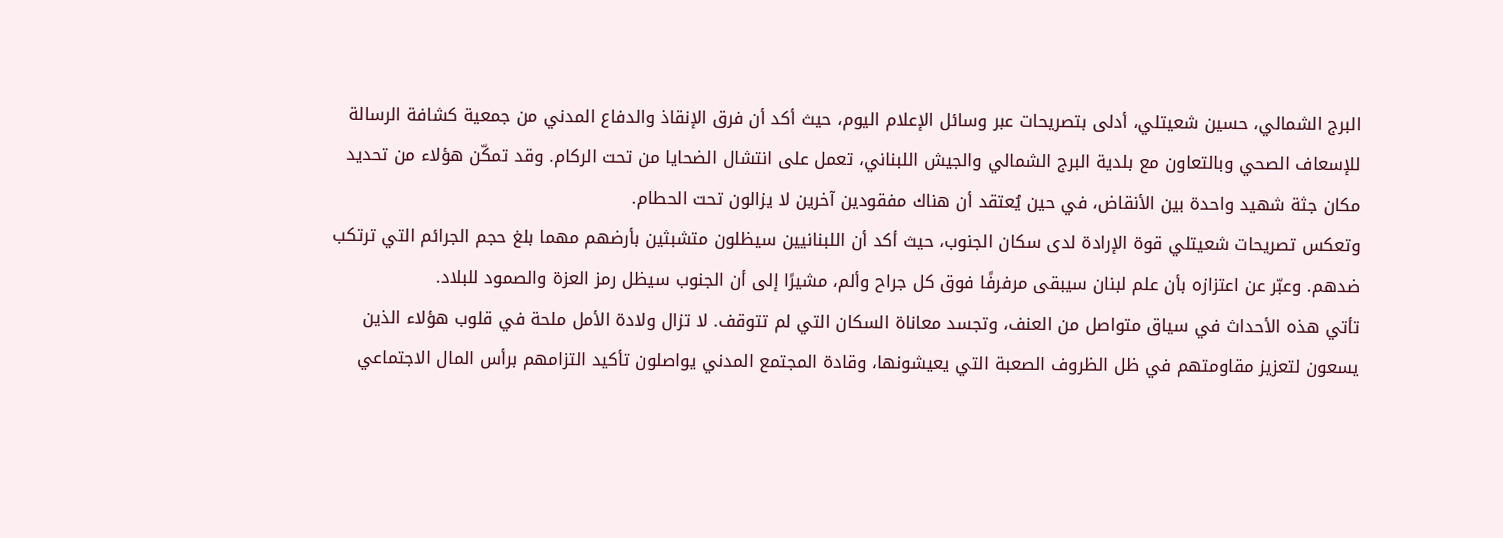البرج الشمالي، حسين شعيتلي، أدلى بتصريحات عبر وسائل الإعلام اليوم، حيث أكد أن فرق الإنقاذ والدفاع المدني من جمعية كشافة الرسالة للإسعاف الصحي وبالتعاون مع بلدية البرج الشمالي والجيش اللبناني، تعمل على انتشال الضحايا من تحت الركام. وقد تمكّن هؤلاء من تحديد مكان جثة شهيد واحدة بين الأنقاض، في حين يُعتقد أن هناك مفقودين آخرين لا يزالون تحت الحطام.
وتعكس تصريحات شعيتلي قوة الإرادة لدى سكان الجنوب، حيث أكد أن اللبنانيين سيظلون متشبثين بأرضهم مهما بلغ حجم الجرائم التي ترتكب ضدهم. وعبّر عن اعتزازه بأن علم لبنان سيبقى مرفرفًا فوق كل جراح وألم، مشيرًا إلى أن الجنوب سيظل رمز العزة والصمود للبلاد.
تأتي هذه الأحداث في سياق متواصل من العنف، وتجسد معاناة السكان التي لم تتوقف. لا تزال ولادة الأمل ملحة في قلوب هؤلاء الذين يسعون لتعزيز مقاومتهم في ظل الظروف الصعبة التي يعيشونها، وقادة المجتمع المدني يواصلون تأكيد التزامهم برأس المال الاجتماعي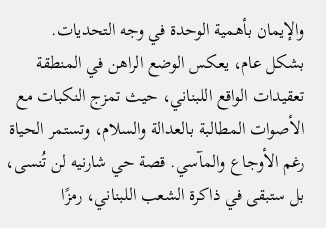والإيمان بأهمية الوحدة في وجه التحديات.
بشكل عام، يعكس الوضع الراهن في المنطقة تعقيدات الواقع اللبناني، حيث تمزج النكبات مع الأصوات المطالبة بالعدالة والسلام، وتستمر الحياة رغم الأوجاع والمآسي. قصة حي شارنيه لن تُنسى، بل ستبقى في ذاكرة الشعب اللبناني، رمزًا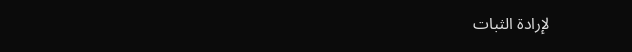لإرادة الثبات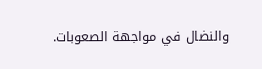والنضال في مواجهة الصعوبات.